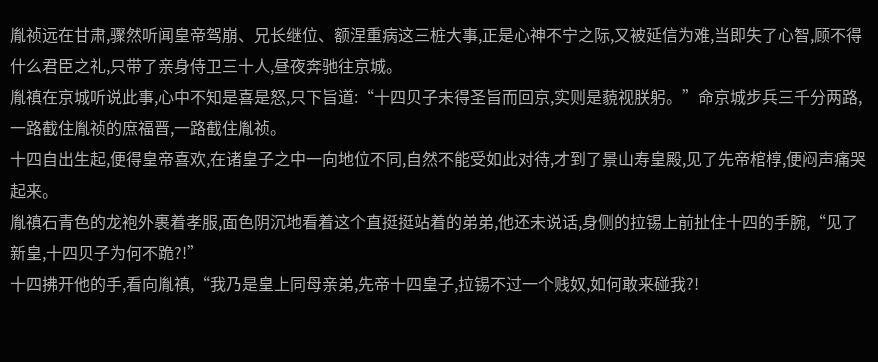胤祯远在甘肃,骤然听闻皇帝驾崩、兄长继位、额涅重病这三桩大事,正是心神不宁之际,又被延信为难,当即失了心智,顾不得什么君臣之礼,只带了亲身侍卫三十人,昼夜奔驰往京城。
胤禛在京城听说此事,心中不知是喜是怒,只下旨道:“十四贝子未得圣旨而回京,实则是藐视朕躬。”命京城步兵三千分两路,一路截住胤祯的庶福晋,一路截住胤祯。
十四自出生起,便得皇帝喜欢,在诸皇子之中一向地位不同,自然不能受如此对待,才到了景山寿皇殿,见了先帝棺椁,便闷声痛哭起来。
胤禛石青色的龙袍外裹着孝服,面色阴沉地看着这个直挺挺站着的弟弟,他还未说话,身侧的拉锡上前扯住十四的手腕,“见了新皇,十四贝子为何不跪?!”
十四拂开他的手,看向胤禛,“我乃是皇上同母亲弟,先帝十四皇子,拉锡不过一个贱奴,如何敢来碰我?!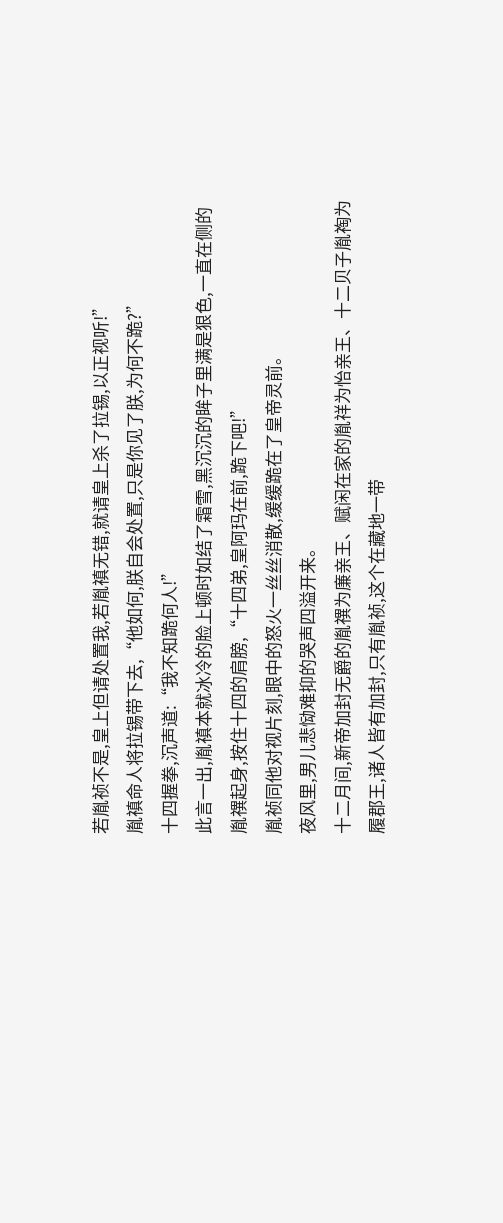若胤祯不是,皇上但请处置我,若胤禛无错,就请皇上杀了拉锡,以正视听!”
胤禛命人将拉锡带下去,“他如何,朕自会处置,只是你见了朕,为何不跪?”
十四握拳,沉声道:“我不知跪何人!”
此言一出,胤禛本就冰冷的脸上顿时如结了霜雪,黑沉沉的眸子里满是狠色,一直在侧的胤禩起身,按住十四的肩膀,“十四弟,皇阿玛在前,跪下吧!”
胤祯同他对视片刻,眼中的怒火一丝丝消散,缓缓跪在了皇帝灵前。
夜风里,男儿悲恸难抑的哭声四溢开来。
十二月间,新帝加封无爵的胤禩为廉亲王、赋闲在家的胤祥为怡亲王、十二贝子胤祹为履郡王,诸人皆有加封,只有胤祯,这个在藏地一带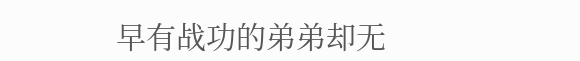早有战功的弟弟却无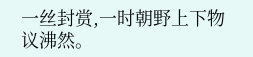一丝封赏,一时朝野上下物议沸然。